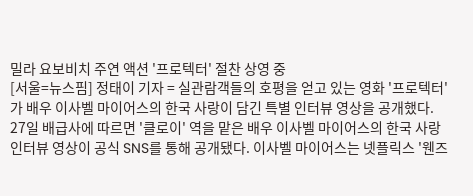밀라 요보비치 주연 액션 '프로텍터' 절찬 상영 중
[서울=뉴스핌] 정태이 기자 = 실관람객들의 호평을 얻고 있는 영화 '프로텍터'가 배우 이사벨 마이어스의 한국 사랑이 담긴 특별 인터뷰 영상을 공개했다.
27일 배급사에 따르면 '클로이' 역을 맡은 배우 이사벨 마이어스의 한국 사랑 인터뷰 영상이 공식 SNS를 통해 공개됐다. 이사벨 마이어스는 넷플릭스 '웬즈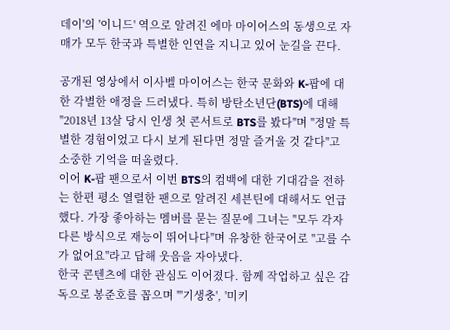데이'의 '이니드' 역으로 알려진 에마 마이어스의 동생으로 자매가 모두 한국과 특별한 인연을 지니고 있어 눈길을 끈다.

공개된 영상에서 이사벨 마이어스는 한국 문화와 K-팝에 대한 각별한 애정을 드러냈다. 특히 방탄소년단(BTS)에 대해 "2018년 13살 당시 인생 첫 콘서트로 BTS를 봤다"며 "정말 특별한 경험이었고 다시 보게 된다면 정말 즐거울 것 같다"고 소중한 기억을 떠올렸다.
이어 K-팝 팬으로서 이번 BTS의 컴백에 대한 기대감을 전하는 한편 평소 열렬한 팬으로 알려진 세븐틴에 대해서도 언급했다. 가장 좋아하는 멤버를 묻는 질문에 그녀는 "모두 각자 다른 방식으로 재능이 뛰어나다"며 유창한 한국어로 "고를 수가 없어요"라고 답해 웃음을 자아냈다.
한국 콘텐츠에 대한 관심도 이어졌다. 함께 작업하고 싶은 감독으로 봉준호를 꼽으며 "'기생충', '미키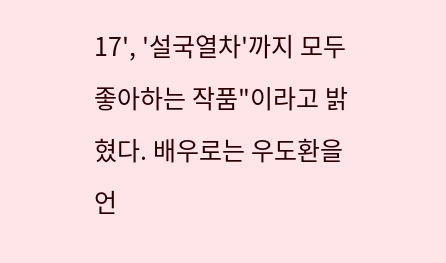17', '설국열차'까지 모두 좋아하는 작품"이라고 밝혔다. 배우로는 우도환을 언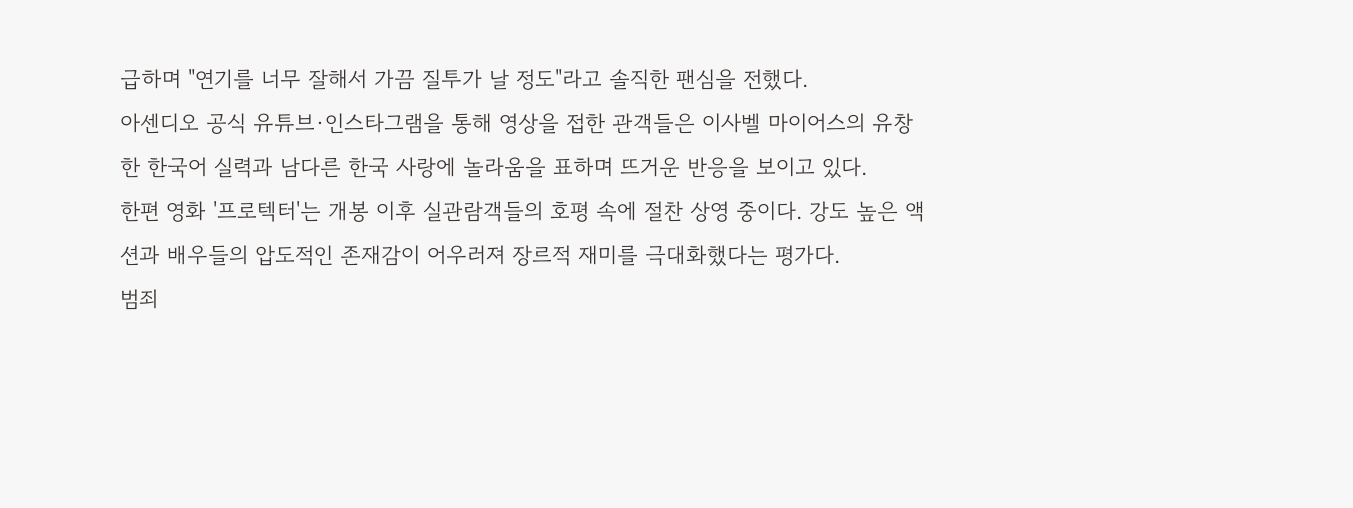급하며 "연기를 너무 잘해서 가끔 질투가 날 정도"라고 솔직한 팬심을 전했다.
아센디오 공식 유튜브·인스타그램을 통해 영상을 접한 관객들은 이사벨 마이어스의 유창한 한국어 실력과 남다른 한국 사랑에 놀라움을 표하며 뜨거운 반응을 보이고 있다.
한편 영화 '프로텍터'는 개봉 이후 실관람객들의 호평 속에 절찬 상영 중이다. 강도 높은 액션과 배우들의 압도적인 존재감이 어우러져 장르적 재미를 극대화했다는 평가다.
범죄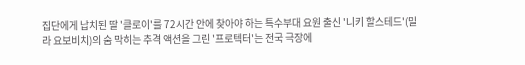집단에게 납치된 딸 '클로이'를 72시간 안에 찾아야 하는 특수부대 요원 출신 '니키 할스테드'(밀라 요보비치)의 숨 막히는 추격 액션을 그린 '프로텍터'는 전국 극장에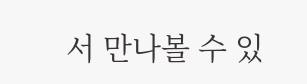서 만나볼 수 있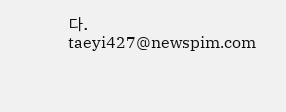다.
taeyi427@newspim.com